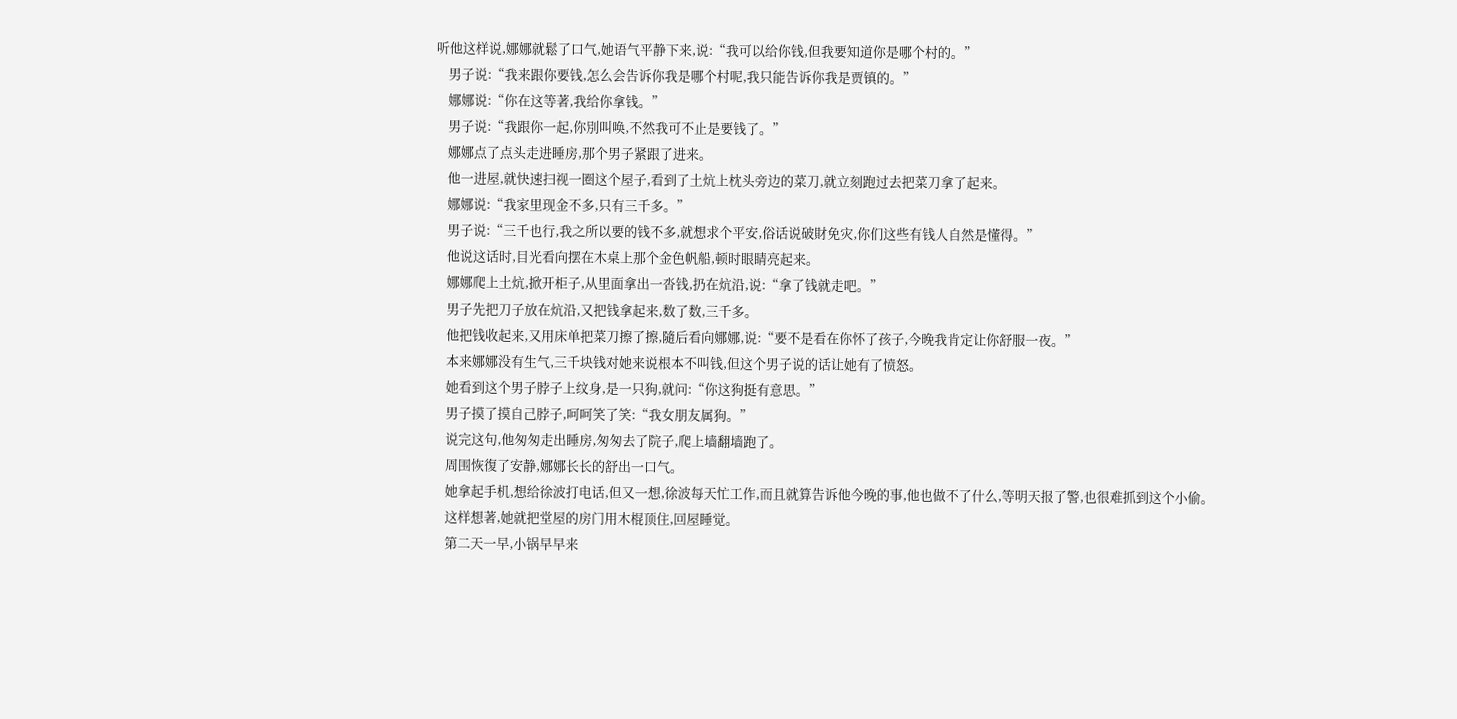听他这样说,娜娜就鬆了口气,她语气平静下来,说:“我可以给你钱,但我要知道你是哪个村的。”
    男子说:“我来跟你要钱,怎么会告诉你我是哪个村呢,我只能告诉你我是贾镇的。”
    娜娜说:“你在这等著,我给你拿钱。”
    男子说:“我跟你一起,你別叫唤,不然我可不止是要钱了。”
    娜娜点了点头走进睡房,那个男子紧跟了进来。
    他一进屋,就快速扫视一圈这个屋子,看到了土炕上枕头旁边的菜刀,就立刻跑过去把菜刀拿了起来。
    娜娜说:“我家里现金不多,只有三千多。”
    男子说:“三千也行,我之所以要的钱不多,就想求个平安,俗话说破財免灾,你们这些有钱人自然是懂得。”
    他说这话时,目光看向摆在木桌上那个金色帆船,顿时眼睛亮起来。
    娜娜爬上土炕,掀开柜子,从里面拿出一沓钱,扔在炕沿,说:“拿了钱就走吧。”
    男子先把刀子放在炕沿,又把钱拿起来,数了数,三千多。
    他把钱收起来,又用床单把菜刀擦了擦,隨后看向娜娜,说:“要不是看在你怀了孩子,今晚我肯定让你舒服一夜。”
    本来娜娜没有生气,三千块钱对她来说根本不叫钱,但这个男子说的话让她有了愤怒。
    她看到这个男子脖子上纹身,是一只狗,就问:“你这狗挺有意思。”
    男子摸了摸自己脖子,呵呵笑了笑:“我女朋友属狗。”
    说完这句,他匆匆走出睡房,匆匆去了院子,爬上墙翻墙跑了。
    周围恢復了安静,娜娜长长的舒出一口气。
    她拿起手机,想给徐波打电话,但又一想,徐波每天忙工作,而且就算告诉他今晚的事,他也做不了什么,等明天报了警,也很难抓到这个小偷。
    这样想著,她就把堂屋的房门用木棍顶住,回屋睡觉。
    第二天一早,小锅早早来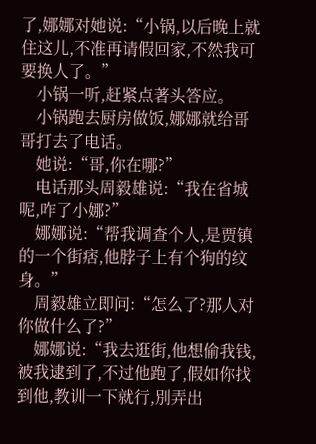了,娜娜对她说:“小锅,以后晚上就住这儿,不准再请假回家,不然我可要换人了。”
    小锅一听,赶紧点著头答应。
    小锅跑去厨房做饭,娜娜就给哥哥打去了电话。
    她说:“哥,你在哪?”
    电话那头周毅雄说:“我在省城呢,咋了小娜?”
    娜娜说:“帮我调查个人,是贾镇的一个街痞,他脖子上有个狗的纹身。”
    周毅雄立即问:“怎么了?那人对你做什么了?”
    娜娜说:“我去逛街,他想偷我钱,被我逮到了,不过他跑了,假如你找到他,教训一下就行,別弄出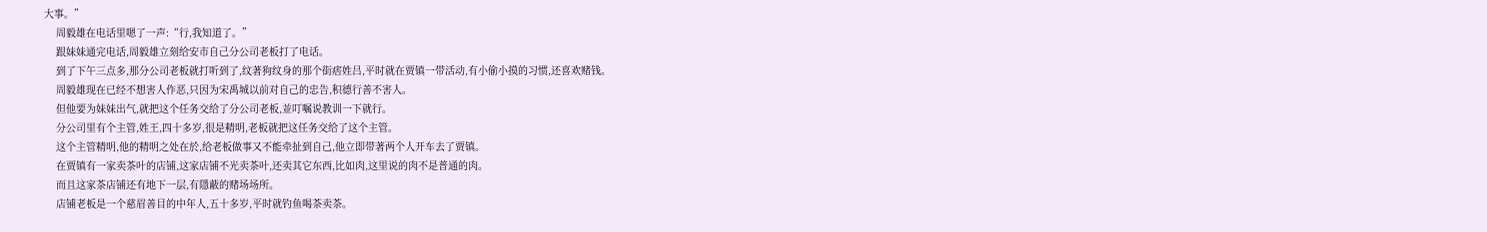大事。”
    周毅雄在电话里嗯了一声:“行,我知道了。”
    跟妹妹通完电话,周毅雄立刻给安市自己分公司老板打了电话。
    到了下午三点多,那分公司老板就打听到了,纹著狗纹身的那个街痞姓吕,平时就在贾镇一带活动,有小偷小摸的习惯,还喜欢赌钱。
    周毅雄现在已经不想害人作恶,只因为宋禹城以前对自己的忠告,积德行善不害人。
    但他要为妹妹出气,就把这个任务交给了分公司老板,並叮嘱说教训一下就行。
    分公司里有个主管,姓王,四十多岁,很是精明,老板就把这任务交给了这个主管。
    这个主管精明,他的精明之处在於,给老板做事又不能牵扯到自己,他立即带著两个人开车去了贾镇。
    在贾镇有一家卖茶叶的店铺,这家店铺不光卖茶叶,还卖其它东西,比如肉,这里说的肉不是普通的肉。
    而且这家茶店铺还有地下一层,有隱蔽的赌场场所。
    店铺老板是一个慈眉善目的中年人,五十多岁,平时就钓鱼喝茶卖茶。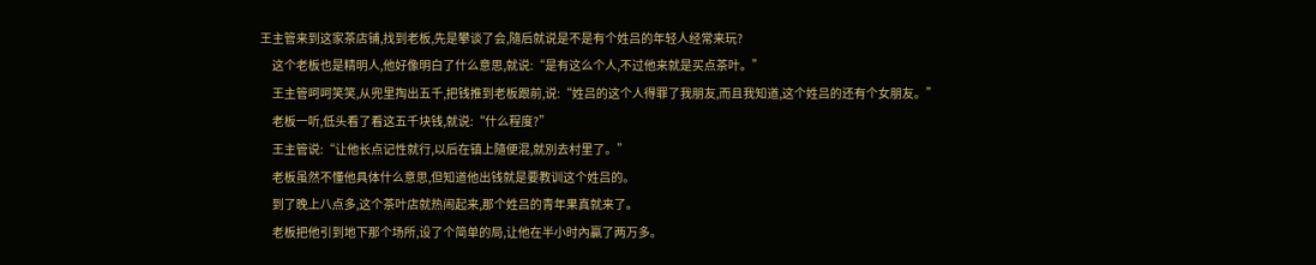王主管来到这家茶店铺,找到老板,先是攀谈了会,隨后就说是不是有个姓吕的年轻人经常来玩?
    这个老板也是精明人,他好像明白了什么意思,就说:“是有这么个人,不过他来就是买点茶叶。”
    王主管呵呵笑笑,从兜里掏出五千,把钱推到老板跟前,说:“姓吕的这个人得罪了我朋友,而且我知道,这个姓吕的还有个女朋友。”
    老板一听,低头看了看这五千块钱,就说:“什么程度?”
    王主管说:“让他长点记性就行,以后在镇上隨便混,就別去村里了。”
    老板虽然不懂他具体什么意思,但知道他出钱就是要教训这个姓吕的。
    到了晚上八点多,这个茶叶店就热闹起来,那个姓吕的青年果真就来了。
    老板把他引到地下那个场所,设了个简单的局,让他在半小时內贏了两万多。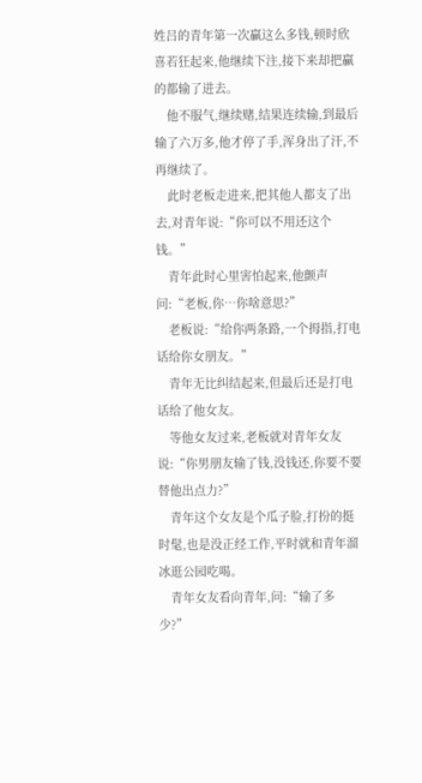姓吕的青年第一次贏这么多钱,顿时欣喜若狂起来,他继续下注,接下来却把贏的都输了进去。
    他不服气,继续赌,结果连续输,到最后输了六万多,他才停了手,浑身出了汗,不再继续了。
    此时老板走进来,把其他人都支了出去,对青年说:“你可以不用还这个钱。”
    青年此时心里害怕起来,他颤声问:“老板,你…你啥意思?”
    老板说:“给你两条路,一个拇指,打电话给你女朋友。”
    青年无比纠结起来,但最后还是打电话给了他女友。
    等他女友过来,老板就对青年女友说:“你男朋友输了钱,没钱还,你要不要替他出点力?”
    青年这个女友是个瓜子脸,打扮的挺时髦,也是没正经工作,平时就和青年溜冰逛公园吃喝。
    青年女友看向青年,问:“输了多少?”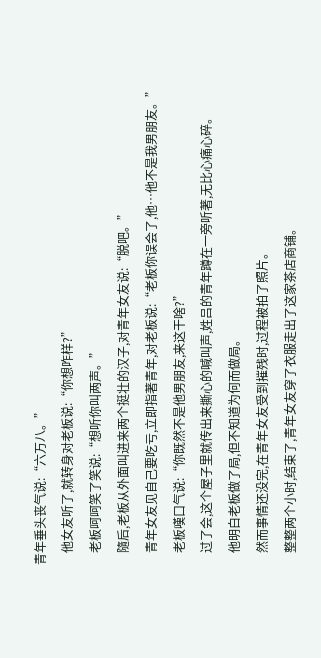青年垂头丧气说:“六万八。”
    他女友听了,就转身对老板说:“你想咋样?”
    老板呵呵笑了笑说:“想听你叫两声。”
    隨后,老板从外面叫进来两个挺壮的汉子,对青年女友说:“脱吧。”
    青年女友见自己要吃亏,立即指著青年,对老板说:“老板你误会了,他…他不是我男朋友。”
    老板嘆口气说:“你既然不是他男朋友,来这干啥?”
    过了会,这个屋子里就传出来撕心的喊叫声,姓吕的青年蹲在一旁听著,无比心痛心碎。
    他明白老板做了局,但不知道为何而做局。
    然而事情还没完,在青年女友受到摧残时,过程被拍了照片。
    整整两个小时,结束了,青年女友穿了衣服走出了这家茶店商铺。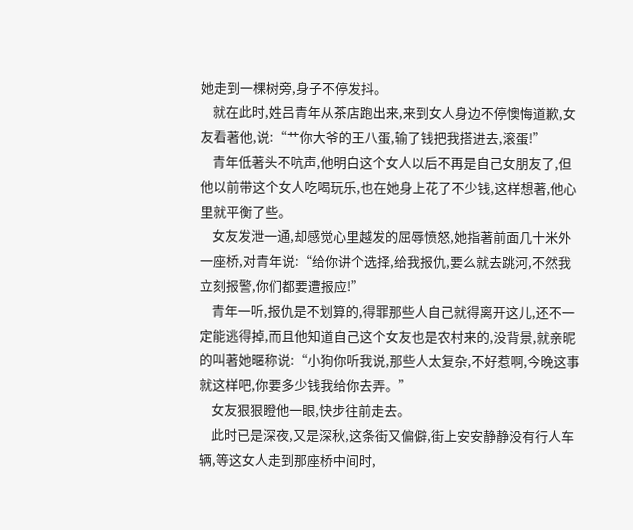她走到一棵树旁,身子不停发抖。
    就在此时,姓吕青年从茶店跑出来,来到女人身边不停懊悔道歉,女友看著他,说:“艹你大爷的王八蛋,输了钱把我搭进去,滚蛋!”
    青年低著头不吭声,他明白这个女人以后不再是自己女朋友了,但他以前带这个女人吃喝玩乐,也在她身上花了不少钱,这样想著,他心里就平衡了些。
    女友发泄一通,却感觉心里越发的屈辱愤怒,她指著前面几十米外一座桥,对青年说:“给你讲个选择,给我报仇,要么就去跳河,不然我立刻报警,你们都要遭报应!”
    青年一听,报仇是不划算的,得罪那些人自己就得离开这儿,还不一定能逃得掉,而且他知道自己这个女友也是农村来的,没背景,就亲昵的叫著她暱称说:“小狗你听我说,那些人太复杂,不好惹啊,今晚这事就这样吧,你要多少钱我给你去弄。”
    女友狠狠瞪他一眼,快步往前走去。
    此时已是深夜,又是深秋,这条街又偏僻,街上安安静静没有行人车辆,等这女人走到那座桥中间时,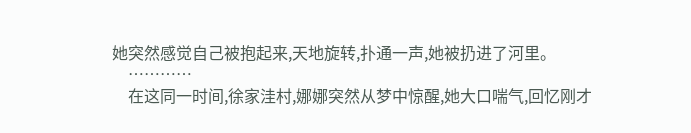她突然感觉自己被抱起来,天地旋转,扑通一声,她被扔进了河里。
    …………
    在这同一时间,徐家洼村,娜娜突然从梦中惊醒,她大口喘气,回忆刚才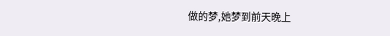做的梦,她梦到前天晚上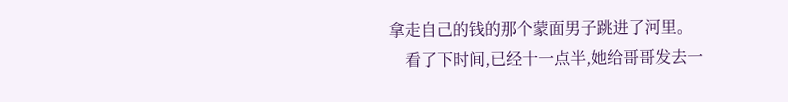拿走自己的钱的那个蒙面男子跳进了河里。
    看了下时间,已经十一点半,她给哥哥发去一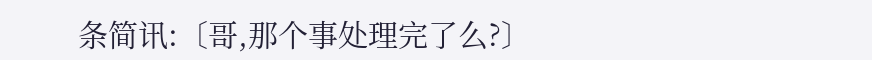条简讯:〔哥,那个事处理完了么?〕